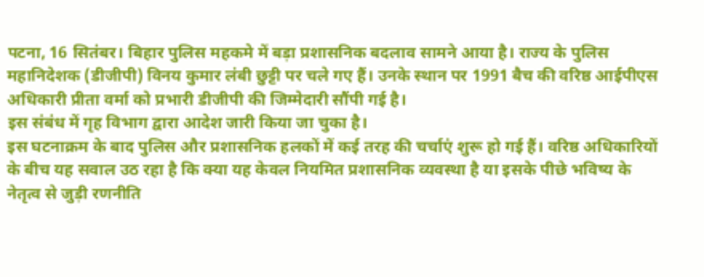पटना, 16 सितंबर। बिहार पुलिस महकमे में बड़ा प्रशासनिक बदलाव सामने आया है। राज्य के पुलिस महानिदेशक (डीजीपी) विनय कुमार लंबी छुट्टी पर चले गए हैं। उनके स्थान पर 1991 बैच की वरिष्ठ आईपीएस अधिकारी प्रीता वर्मा को प्रभारी डीजीपी की जिम्मेदारी सौंपी गई है।
इस संबंध में गृह विभाग द्वारा आदेश जारी किया जा चुका है।
इस घटनाक्रम के बाद पुलिस और प्रशासनिक हलकों में कई तरह की चर्चाएं शुरू हो गई हैं। वरिष्ठ अधिकारियों के बीच यह सवाल उठ रहा है कि क्या यह केवल नियमित प्रशासनिक व्यवस्था है या इसके पीछे भविष्य के नेतृत्व से जुड़ी रणनीति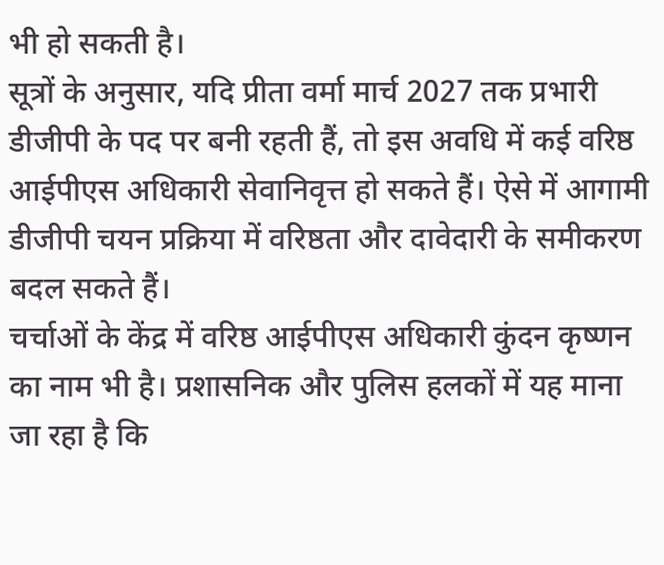भी हो सकती है।
सूत्रों के अनुसार, यदि प्रीता वर्मा मार्च 2027 तक प्रभारी डीजीपी के पद पर बनी रहती हैं, तो इस अवधि में कई वरिष्ठ आईपीएस अधिकारी सेवानिवृत्त हो सकते हैं। ऐसे में आगामी डीजीपी चयन प्रक्रिया में वरिष्ठता और दावेदारी के समीकरण बदल सकते हैं।
चर्चाओं के केंद्र में वरिष्ठ आईपीएस अधिकारी कुंदन कृष्णन का नाम भी है। प्रशासनिक और पुलिस हलकों में यह माना जा रहा है कि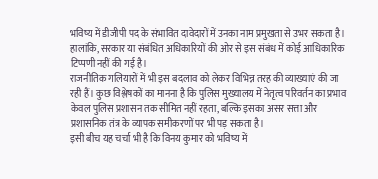भविष्य में डीजीपी पद के संभावित दावेदारों में उनका नाम प्रमुखता से उभर सकता है। हालांकि, सरकार या संबंधित अधिकारियों की ओर से इस संबंध में कोई आधिकारिक टिप्पणी नहीं की गई है।
राजनीतिक गलियारों में भी इस बदलाव को लेकर विभिन्न तरह की व्याख्याएं की जा रही हैं। कुछ विश्लेषकों का मानना है कि पुलिस मुख्यालय में नेतृत्व परिवर्तन का प्रभाव केवल पुलिस प्रशासन तक सीमित नहीं रहता, बल्कि इसका असर सत्ता और प्रशासनिक तंत्र के व्यापक समीकरणों पर भी पड़ सकता है।
इसी बीच यह चर्चा भी है कि विनय कुमार को भविष्य में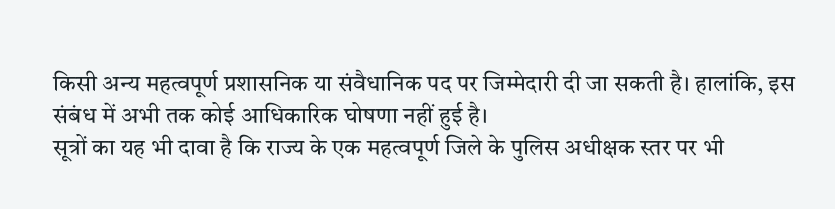किसी अन्य महत्वपूर्ण प्रशासनिक या संवैधानिक पद पर जिम्मेदारी दी जा सकती है। हालांकि, इस संबंध में अभी तक कोई आधिकारिक घोषणा नहीं हुई है।
सूत्रों का यह भी दावा है कि राज्य के एक महत्वपूर्ण जिले के पुलिस अधीक्षक स्तर पर भी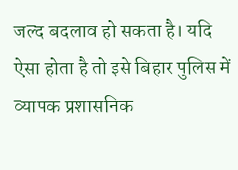जल्द बदलाव हो सकता है। यदि ऐसा होता है तो इसे बिहार पुलिस में व्यापक प्रशासनिक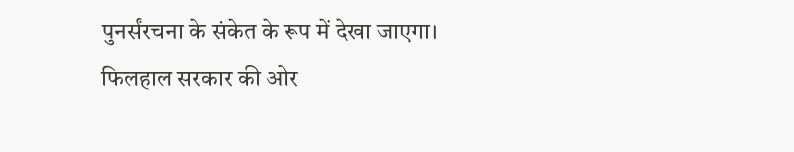पुनर्संरचना के संकेत के रूप में देखा जाएगा।
फिलहाल सरकार की ओर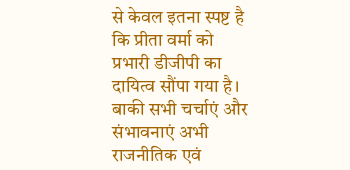से केवल इतना स्पष्ट है कि प्रीता वर्मा को प्रभारी डीजीपी का दायित्व सौंपा गया है। बाकी सभी चर्चाएं और संभावनाएं अभी राजनीतिक एवं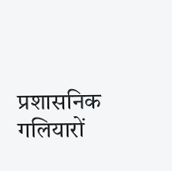प्रशासनिक गलियारों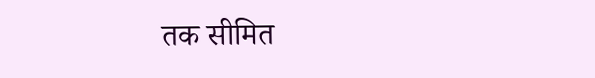तक सीमित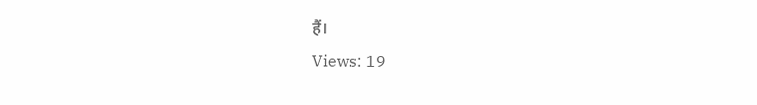हैं।
Views: 19